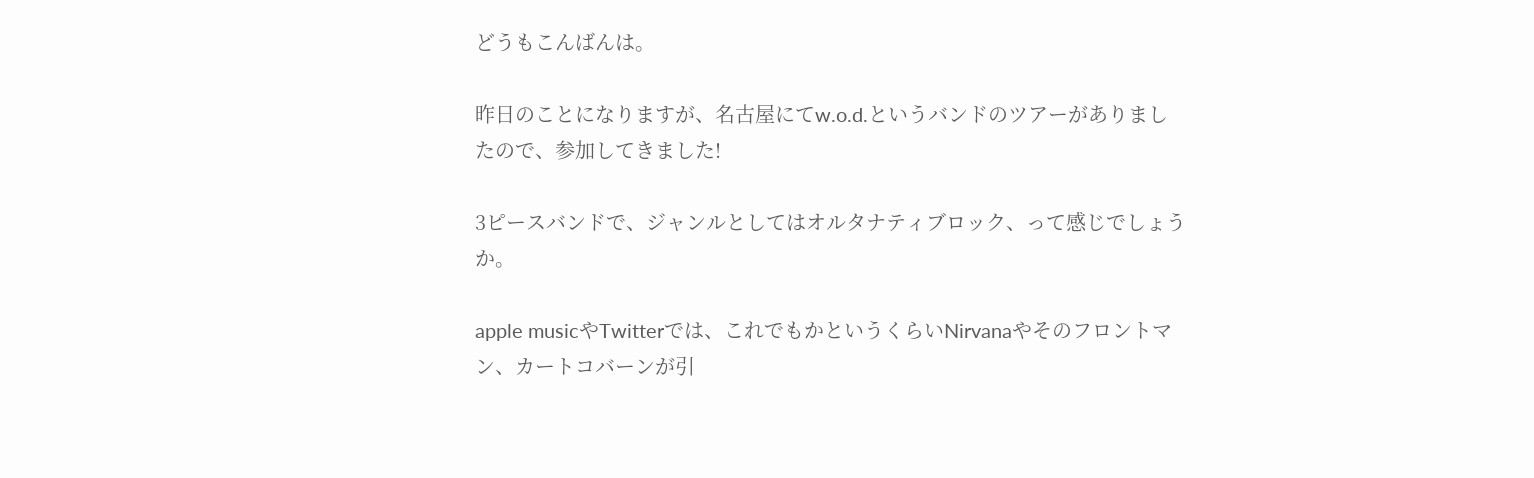どうもこんばんは。

昨日のことになりますが、名古屋にてw.o.d.というバンドのツアーがありましたので、参加してきました!

3ピースバンドで、ジャンルとしてはオルタナティブロック、って感じでしょうか。

apple musicやTwitterでは、これでもかというくらいNirvanaやそのフロントマン、カートコバーンが引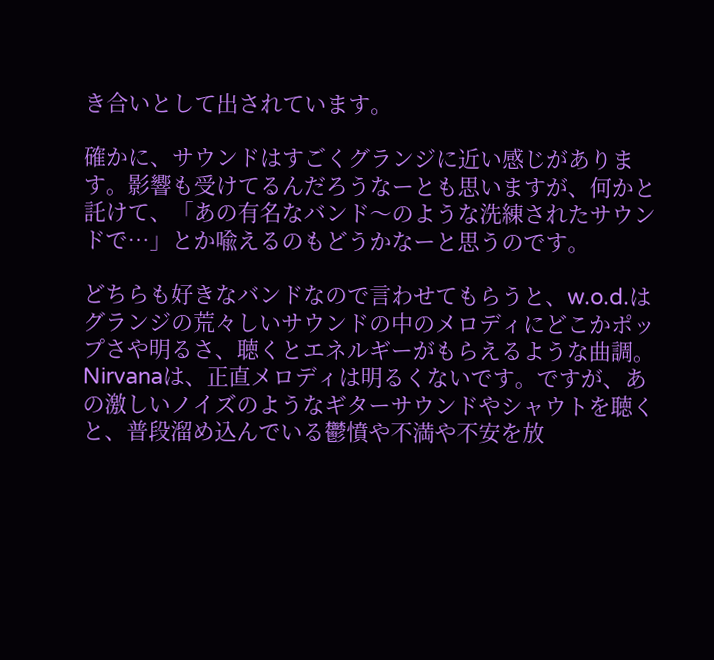き合いとして出されています。

確かに、サウンドはすごくグランジに近い感じがあります。影響も受けてるんだろうなーとも思いますが、何かと託けて、「あの有名なバンド〜のような洗練されたサウンドで…」とか喩えるのもどうかなーと思うのです。

どちらも好きなバンドなので言わせてもらうと、w.o.d.はグランジの荒々しいサウンドの中のメロディにどこかポップさや明るさ、聴くとエネルギーがもらえるような曲調。
Nirvanaは、正直メロディは明るくないです。ですが、あの激しいノイズのようなギターサウンドやシャウトを聴くと、普段溜め込んでいる鬱憤や不満や不安を放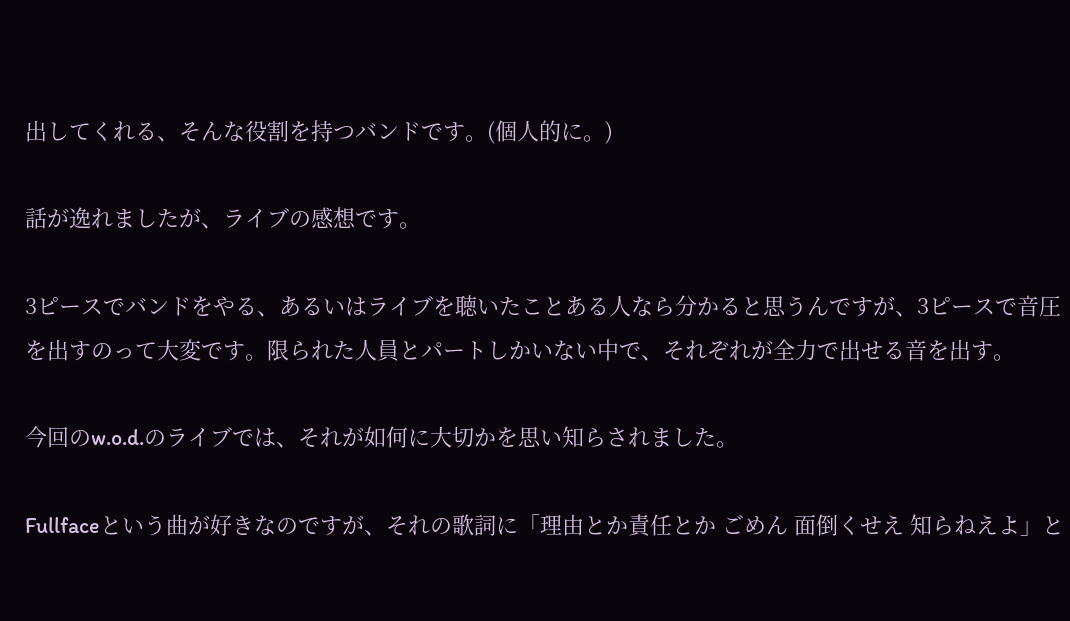出してくれる、そんな役割を持つバンドです。(個人的に。)

話が逸れましたが、ライブの感想です。

3ピースでバンドをやる、あるいはライブを聴いたことある人なら分かると思うんですが、3ピースで音圧を出すのって大変です。限られた人員とパートしかいない中で、それぞれが全力で出せる音を出す。

今回のw.o.d.のライブでは、それが如何に大切かを思い知らされました。

Fullfaceという曲が好きなのですが、それの歌詞に「理由とか責任とか ごめん 面倒くせえ 知らねえよ」と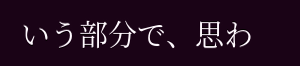いう部分で、思わ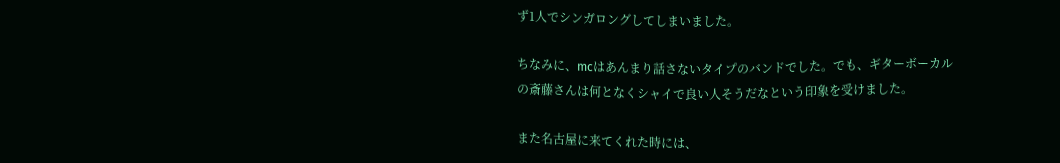ず1人でシンガロングしてしまいました。

ちなみに、mcはあんまり話さないタイプのバンドでした。でも、ギターボーカルの斎藤さんは何となくシャイで良い人そうだなという印象を受けました。

また名古屋に来てくれた時には、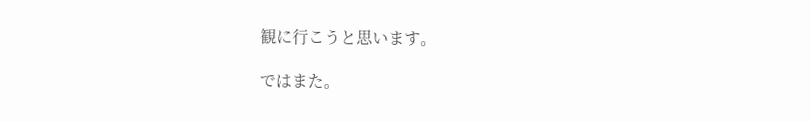観に行こうと思います。

ではまた。